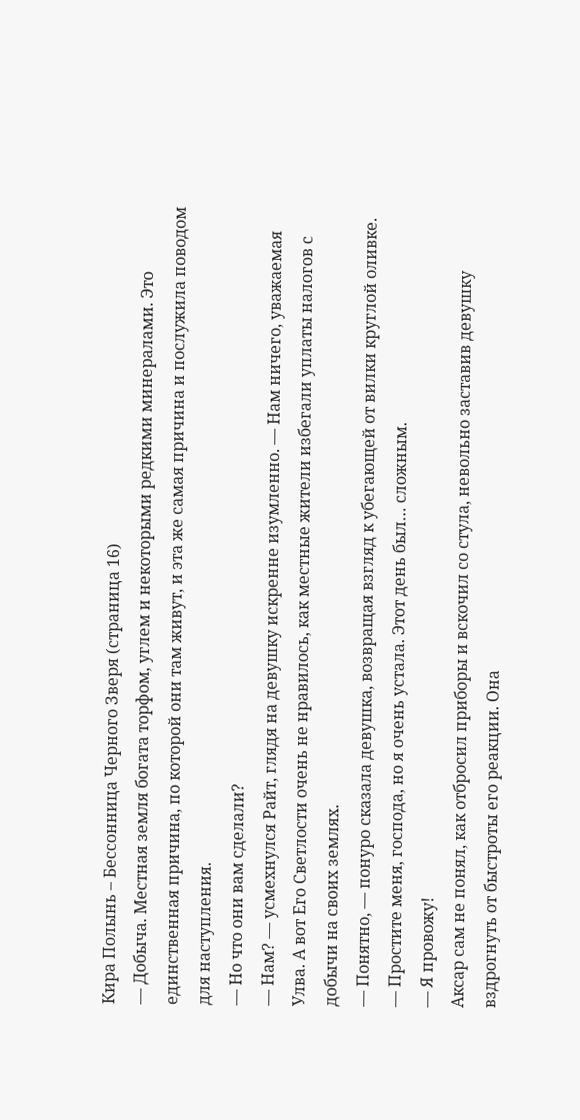Кира Полынь – Бессонница Черного Зверя (страница 16)
— Добыча. Местная земля богата торфом, углем и некоторыми редкими минералами. Это единственная причина, по которой они там живут, и эта же самая причина и послужила поводом для наступления.
— Но что они вам сделали?
— Нам? — усмехнулся Райт, глядя на девушку искренне изумленно. — Нам ничего, уважаемая Улва. А вот Его Светлости очень не нравилось, как местные жители избегали уплаты налогов с добычи на своих землях.
— Понятно, — понуро сказала девушка, возвращая взгляд к убегающей от вилки круглой оливке. — Простите меня, господа, но я очень устала. Этот день был… сложным.
— Я провожу!
Аксар сам не понял, как отбросил приборы и вскочил со стула, невольно заставив девушку вздрогнуть от быстроты его реакции. Она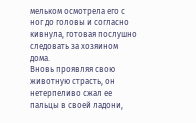мельком осмотрела его с ног до головы и согласно кивнула, готовая послушно следовать за хозяином дома.
Вновь проявляя свою животную страсть, он нетерпеливо сжал ее пальцы в своей ладони,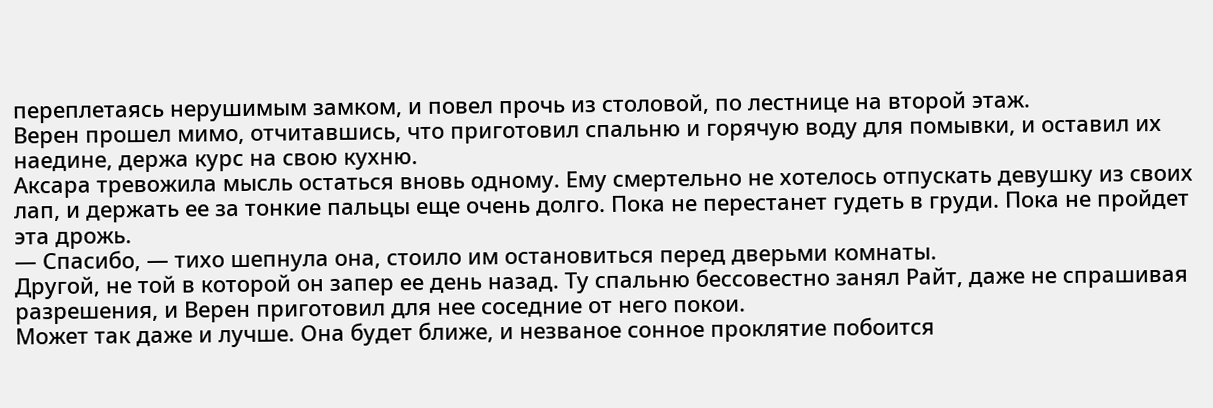переплетаясь нерушимым замком, и повел прочь из столовой, по лестнице на второй этаж.
Верен прошел мимо, отчитавшись, что приготовил спальню и горячую воду для помывки, и оставил их наедине, держа курс на свою кухню.
Аксара тревожила мысль остаться вновь одному. Ему смертельно не хотелось отпускать девушку из своих лап, и держать ее за тонкие пальцы еще очень долго. Пока не перестанет гудеть в груди. Пока не пройдет эта дрожь.
— Спасибо, — тихо шепнула она, стоило им остановиться перед дверьми комнаты.
Другой, не той в которой он запер ее день назад. Ту спальню бессовестно занял Райт, даже не спрашивая разрешения, и Верен приготовил для нее соседние от него покои.
Может так даже и лучше. Она будет ближе, и незваное сонное проклятие побоится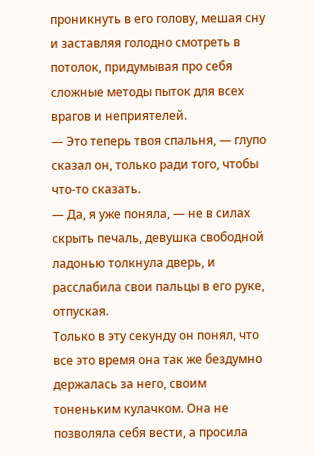проникнуть в его голову, мешая сну и заставляя голодно смотреть в потолок, придумывая про себя сложные методы пыток для всех врагов и неприятелей.
— Это теперь твоя спальня, — глупо сказал он, только ради того, чтобы что-то сказать.
— Да, я уже поняла, — не в силах скрыть печаль, девушка свободной ладонью толкнула дверь, и расслабила свои пальцы в его руке, отпуская.
Только в эту секунду он понял, что все это время она так же бездумно держалась за него, своим тоненьким кулачком. Она не позволяла себя вести, а просила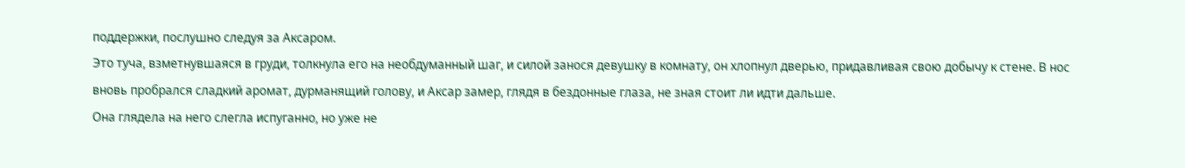поддержки, послушно следуя за Аксаром.
Это туча, взметнувшаяся в груди, толкнула его на необдуманный шаг, и силой занося девушку в комнату, он хлопнул дверью, придавливая свою добычу к стене. В нос вновь пробрался сладкий аромат, дурманящий голову, и Аксар замер, глядя в бездонные глаза, не зная стоит ли идти дальше.
Она глядела на него слегла испуганно, но уже не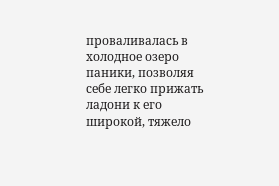проваливалась в холодное озеро паники, позволяя себе легко прижать ладони к его широкой, тяжело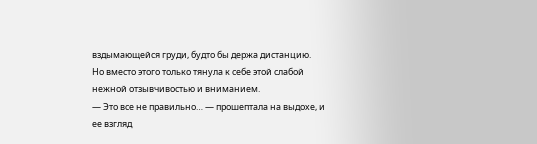вздымающейся груди, будто бы держа дистанцию.
Но вместо этого только тянула к себе этой слабой нежной отзывчивостью и вниманием.
— Это все не правильно… — прошептала на выдохе, и ее взгляд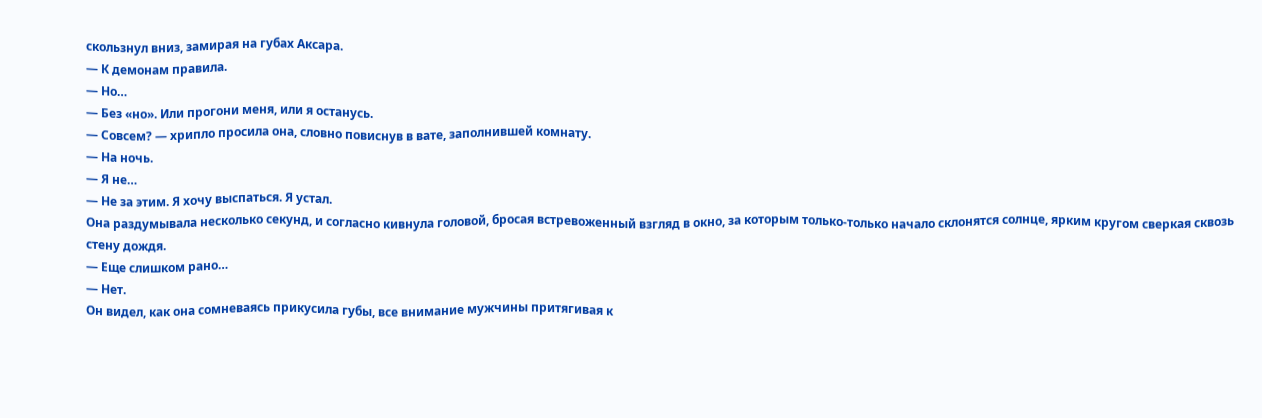скользнул вниз, замирая на губах Аксара.
— К демонам правила.
— Но…
— Без «но». Или прогони меня, или я останусь.
— Совсем? — хрипло просила она, словно повиснув в вате, заполнившей комнату.
— На ночь.
— Я не…
— Не за этим. Я хочу выспаться. Я устал.
Она раздумывала несколько секунд, и согласно кивнула головой, бросая встревоженный взгляд в окно, за которым только-только начало склонятся солнце, ярким кругом сверкая сквозь стену дождя.
— Еще слишком рано…
— Нет.
Он видел, как она сомневаясь прикусила губы, все внимание мужчины притягивая к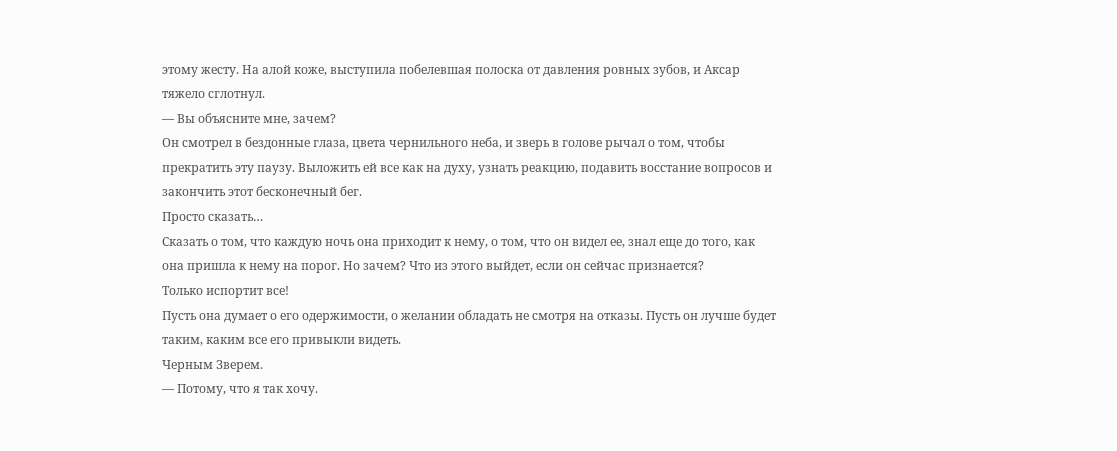этому жесту. На алой коже, выступила побелевшая полоска от давления ровных зубов, и Аксар тяжело сглотнул.
— Вы объясните мне, зачем?
Он смотрел в бездонные глаза, цвета чернильного неба, и зверь в голове рычал о том, чтобы прекратить эту паузу. Выложить ей все как на духу, узнать реакцию, подавить восстание вопросов и закончить этот бесконечный бег.
Просто сказать…
Сказать о том, что каждую ночь она приходит к нему, о том, что он видел ее, знал еще до того, как она пришла к нему на порог. Но зачем? Что из этого выйдет, если он сейчас признается?
Только испортит все!
Пусть она думает о его одержимости, о желании обладать не смотря на отказы. Пусть он лучше будет таким, каким все его привыкли видеть.
Черным Зверем.
— Потому, что я так хочу.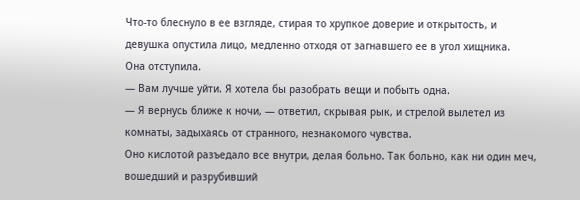Что-то блеснуло в ее взгляде, стирая то хрупкое доверие и открытость, и девушка опустила лицо, медленно отходя от загнавшего ее в угол хищника.
Она отступила.
— Вам лучше уйти. Я хотела бы разобрать вещи и побыть одна.
— Я вернусь ближе к ночи, — ответил, скрывая рык, и стрелой вылетел из комнаты, задыхаясь от странного, незнакомого чувства.
Оно кислотой разъедало все внутри, делая больно. Так больно, как ни один меч, вошедший и разрубивший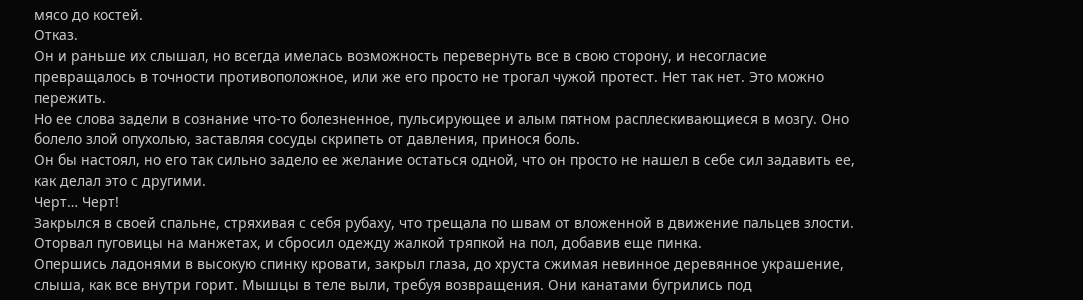мясо до костей.
Отказ.
Он и раньше их слышал, но всегда имелась возможность перевернуть все в свою сторону, и несогласие превращалось в точности противоположное, или же его просто не трогал чужой протест. Нет так нет. Это можно пережить.
Но ее слова задели в сознание что-то болезненное, пульсирующее и алым пятном расплескивающиеся в мозгу. Оно болело злой опухолью, заставляя сосуды скрипеть от давления, принося боль.
Он бы настоял, но его так сильно задело ее желание остаться одной, что он просто не нашел в себе сил задавить ее, как делал это с другими.
Черт… Черт!
Закрылся в своей спальне, стряхивая с себя рубаху, что трещала по швам от вложенной в движение пальцев злости. Оторвал пуговицы на манжетах, и сбросил одежду жалкой тряпкой на пол, добавив еще пинка.
Опершись ладонями в высокую спинку кровати, закрыл глаза, до хруста сжимая невинное деревянное украшение, слыша, как все внутри горит. Мышцы в теле выли, требуя возвращения. Они канатами бугрились под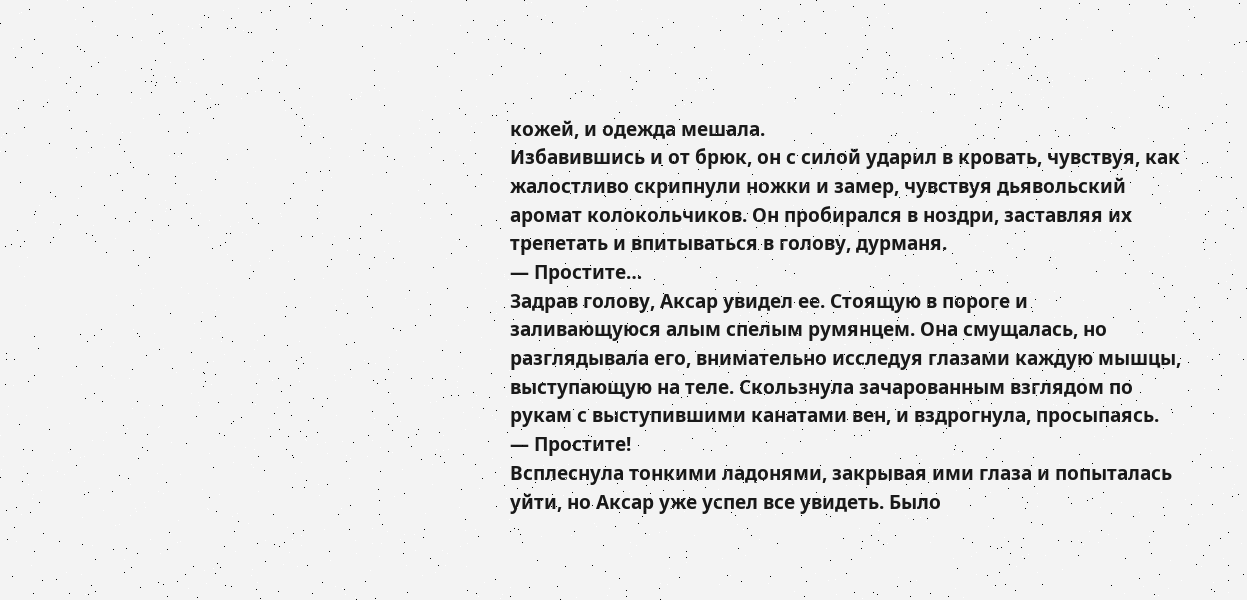кожей, и одежда мешала.
Избавившись и от брюк, он с силой ударил в кровать, чувствуя, как жалостливо скрипнули ножки и замер, чувствуя дьявольский аромат колокольчиков. Он пробирался в ноздри, заставляя их трепетать и впитываться в голову, дурманя.
— Простите…
Задрав голову, Аксар увидел ее. Стоящую в пороге и заливающуюся алым спелым румянцем. Она смущалась, но разглядывала его, внимательно исследуя глазами каждую мышцы, выступающую на теле. Скользнула зачарованным взглядом по рукам с выступившими канатами вен, и вздрогнула, просыпаясь.
— Простите!
Всплеснула тонкими ладонями, закрывая ими глаза и попыталась уйти, но Аксар уже успел все увидеть. Было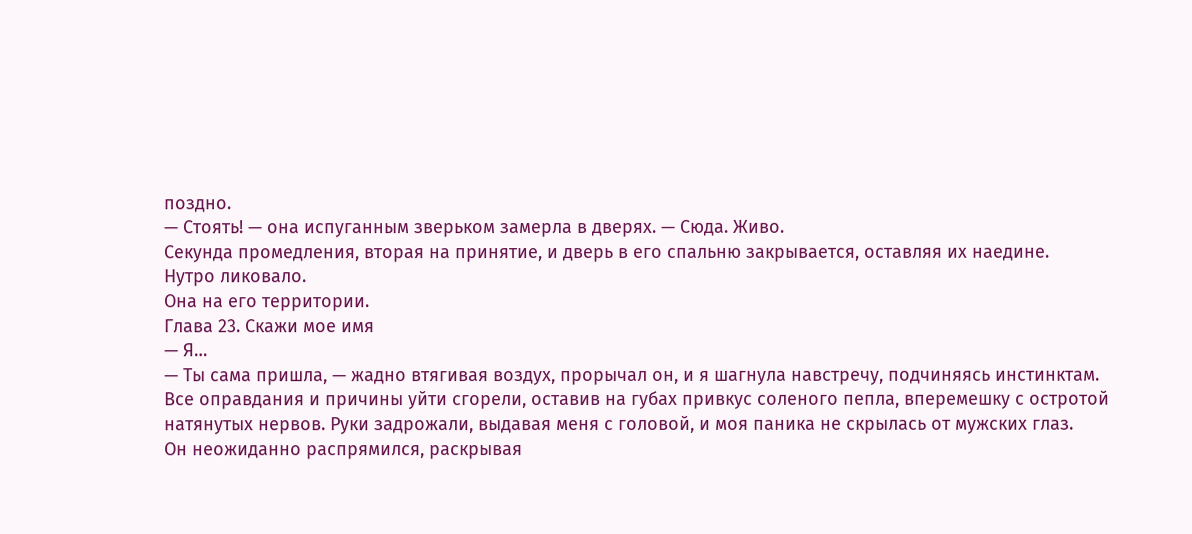поздно.
— Стоять! — она испуганным зверьком замерла в дверях. — Сюда. Живо.
Секунда промедления, вторая на принятие, и дверь в его спальню закрывается, оставляя их наедине.
Нутро ликовало.
Она на его территории.
Глава 23. Скажи мое имя
— Я…
— Ты сама пришла, — жадно втягивая воздух, прорычал он, и я шагнула навстречу, подчиняясь инстинктам.
Все оправдания и причины уйти сгорели, оставив на губах привкус соленого пепла, вперемешку с остротой натянутых нервов. Руки задрожали, выдавая меня с головой, и моя паника не скрылась от мужских глаз.
Он неожиданно распрямился, раскрывая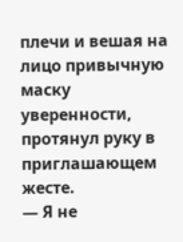плечи и вешая на лицо привычную маску уверенности, протянул руку в приглашающем жесте.
— Я не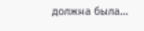должна была…